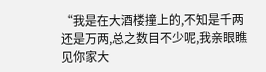“我是在大酒楼撞上的,不知是千两还是万两,总之数目不少呢,我亲眼瞧见你家大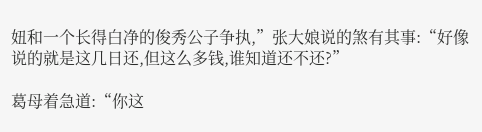妞和一个长得白净的俊秀公子争执,”张大娘说的煞有其事:“好像说的就是这几日还,但这么多钱,谁知道还不还?”

葛母着急道:“你这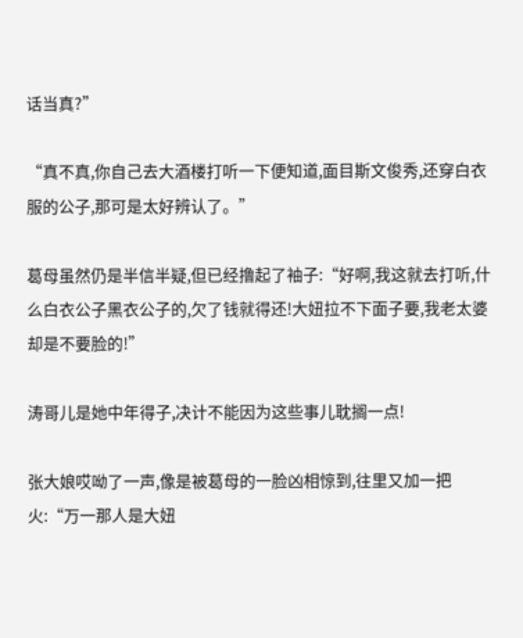话当真?”

“真不真,你自己去大酒楼打听一下便知道,面目斯文俊秀,还穿白衣服的公子,那可是太好辨认了。”

葛母虽然仍是半信半疑,但已经撸起了袖子:“好啊,我这就去打听,什么白衣公子黑衣公子的,欠了钱就得还!大妞拉不下面子要,我老太婆却是不要脸的!”

涛哥儿是她中年得子,决计不能因为这些事儿耽搁一点!

张大娘哎呦了一声,像是被葛母的一脸凶相惊到,往里又加一把火:“万一那人是大妞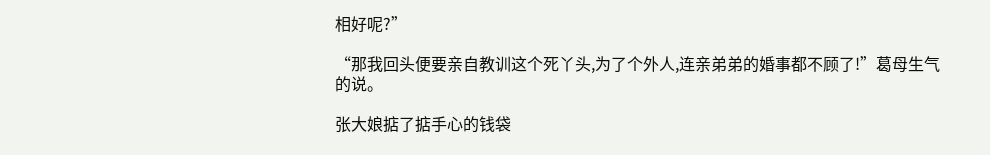相好呢?”

“那我回头便要亲自教训这个死丫头,为了个外人,连亲弟弟的婚事都不顾了!”葛母生气的说。

张大娘掂了掂手心的钱袋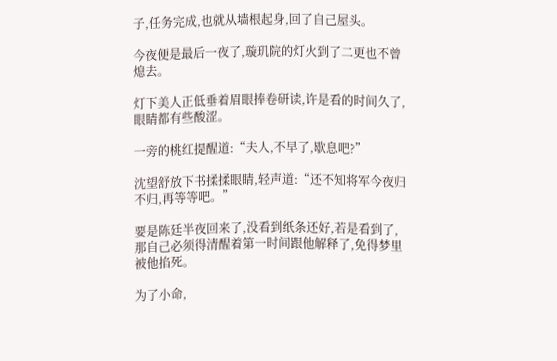子,任务完成,也就从墙根起身,回了自己屋头。

今夜便是最后一夜了,璇玑院的灯火到了二更也不曾熄去。

灯下美人正低垂着眉眼捧卷研读,许是看的时间久了,眼睛都有些酸涩。

一旁的桃红提醒道:“夫人,不早了,歇息吧?”

沈望舒放下书揉揉眼睛,轻声道:“还不知将军今夜归不归,再等等吧。”

要是陈廷半夜回来了,没看到纸条还好,若是看到了,那自己必须得清醒着第一时间跟他解释了,免得梦里被他掐死。

为了小命,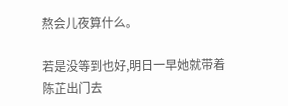熬会儿夜算什么。

若是没等到也好,明日一早她就带着陈芷出门去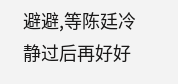避避,等陈廷冷静过后再好好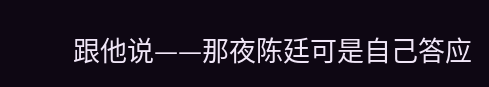跟他说——那夜陈廷可是自己答应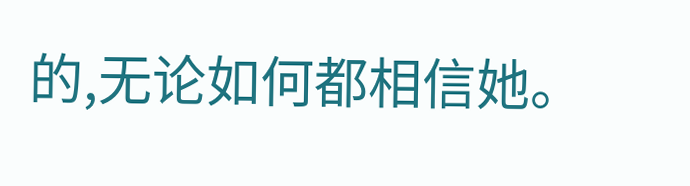的,无论如何都相信她。